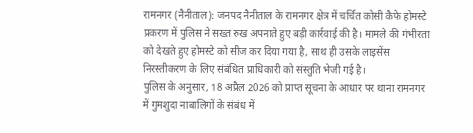रामनगर (नैनीताल): जनपद नैनीताल के रामनगर क्षेत्र में चर्चित कोसी कैफे होमस्टे प्रकरण में पुलिस ने सख्त रुख अपनाते हुए बड़ी कार्रवाई की है। मामले की गंभीरता को देखते हुए होमस्टे को सीज कर दिया गया है, साथ ही उसके लाइसेंस निरस्तीकरण के लिए संबंधित प्राधिकारी को संस्तुति भेजी गई है।
पुलिस के अनुसार, 18 अप्रैल 2026 को प्राप्त सूचना के आधार पर थाना रामनगर में गुमशुदा नाबालिगों के संबंध में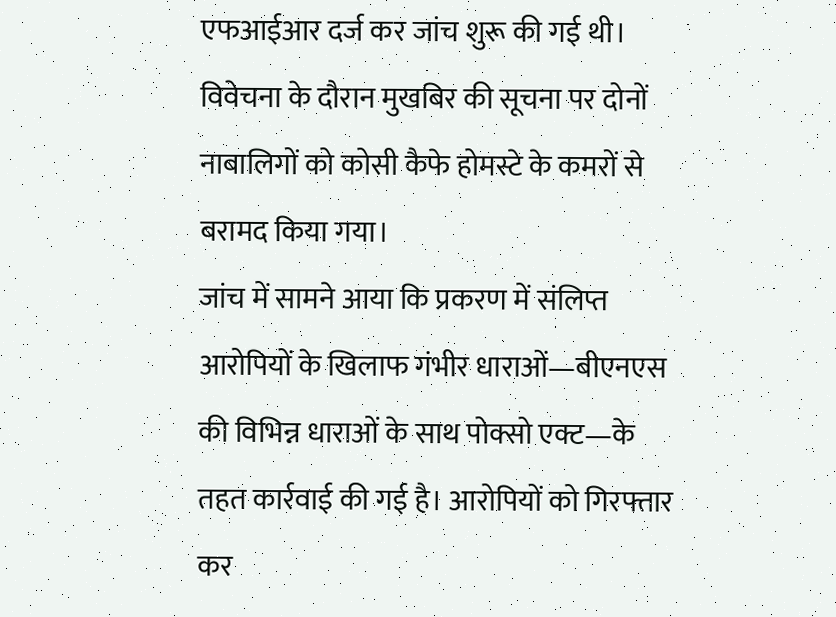एफआईआर दर्ज कर जांच शुरू की गई थी। विवेचना के दौरान मुखबिर की सूचना पर दोनों नाबालिगों को कोसी कैफे होमस्टे के कमरों से बरामद किया गया।
जांच में सामने आया कि प्रकरण में संलिप्त आरोपियों के खिलाफ गंभीर धाराओं—बीएनएस की विभिन्न धाराओं के साथ पोक्सो एक्ट—के तहत कार्रवाई की गई है। आरोपियों को गिरफ्तार कर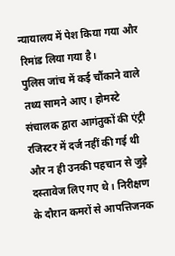न्यायालय में पेश किया गया और रिमांड लिया गया है।
पुलिस जांच में कई चौंकाने वाले तथ्य सामने आए। होमस्टे संचालक द्वारा आगंतुकों की एंट्री रजिस्टर में दर्ज नहीं की गई थी और न ही उनकी पहचान से जुड़े दस्तावेज लिए गए थे। निरीक्षण के दौरान कमरों से आपत्तिजनक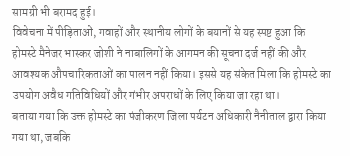सामग्री भी बरामद हुई।
विवेचना में पीड़िताओं, गवाहों और स्थानीय लोगों के बयानों से यह स्पष्ट हुआ कि होमस्टे मैनेजर भास्कर जोशी ने नाबालिगों के आगमन की सूचना दर्ज नहीं की और आवश्यक औपचारिकताओं का पालन नहीं किया। इससे यह संकेत मिला कि होमस्टे का उपयोग अवैध गतिविधियों और गंभीर अपराधों के लिए किया जा रहा था।
बताया गया कि उक्त होमस्टे का पंजीकरण जिला पर्यटन अधिकारी नैनीताल द्वारा किया गया था, जबकि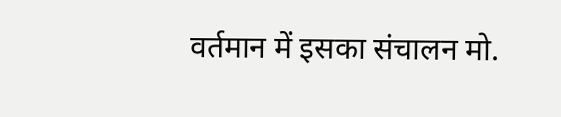वर्तमान में इसका संचालन मो.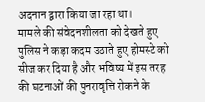अदनान द्वारा किया जा रहा था।
मामले की संवेदनशीलता को देखते हुए पुलिस ने कड़ा कदम उठाते हुए होमस्टे को सीज कर दिया है और भविष्य में इस तरह की घटनाओं की पुनरावृत्ति रोकने के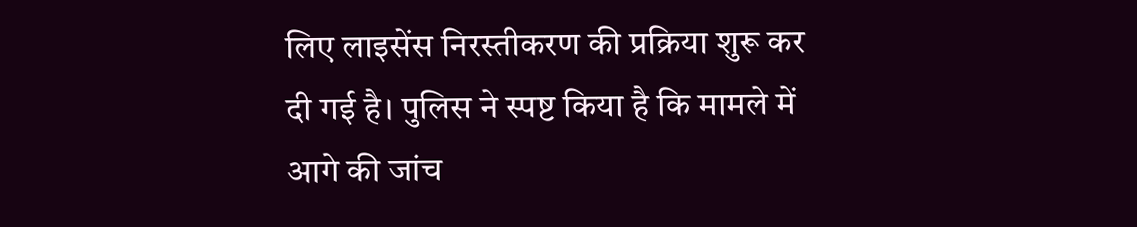लिए लाइसेंस निरस्तीकरण की प्रक्रिया शुरू कर दी गई है। पुलिस ने स्पष्ट किया है कि मामले में आगे की जांच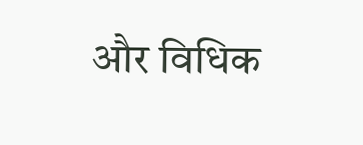और विधिक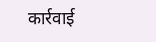कार्रवाई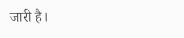जारी है।